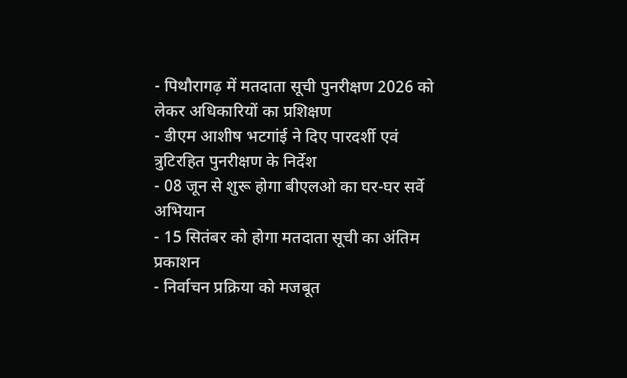- पिथौरागढ़ में मतदाता सूची पुनरीक्षण 2026 को लेकर अधिकारियों का प्रशिक्षण
- डीएम आशीष भटगांई ने दिए पारदर्शी एवं त्रुटिरहित पुनरीक्षण के निर्देश
- 08 जून से शुरू होगा बीएलओ का घर-घर सर्वे अभियान
- 15 सितंबर को होगा मतदाता सूची का अंतिम प्रकाशन
- निर्वाचन प्रक्रिया को मजबूत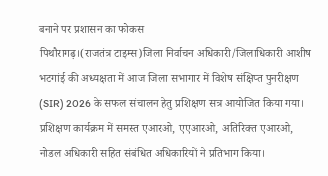बनाने पर प्रशासन का फोकस
पिथौरागढ़।(राजतंत्र टाइम्स)जिला निर्वाचन अधिकारी/जिलाधिकारी आशीष भटगांई की अध्यक्षता में आज जिला सभागार में विशेष संक्षिप्त पुनरीक्षण (SIR) 2026 के सफल संचालन हेतु प्रशिक्षण सत्र आयोजित किया गया। प्रशिक्षण कार्यक्रम में समस्त एआरओ, एएआरओ, अतिरिक्त एआरओ, नोडल अधिकारी सहित संबंधित अधिकारियों ने प्रतिभाग किया।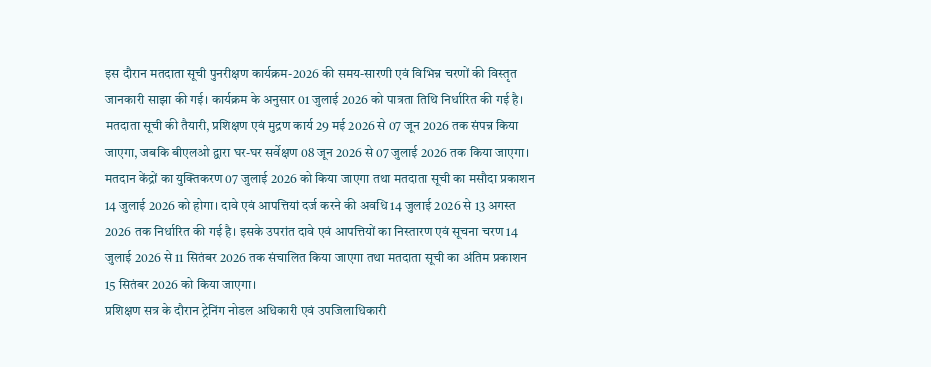इस दौरान मतदाता सूची पुनरीक्षण कार्यक्रम-2026 की समय-सारणी एवं विभिन्न चरणों की विस्तृत जानकारी साझा की गई। कार्यक्रम के अनुसार 01 जुलाई 2026 को पात्रता तिथि निर्धारित की गई है। मतदाता सूची की तैयारी, प्रशिक्षण एवं मुद्रण कार्य 29 मई 2026 से 07 जून 2026 तक संपन्न किया जाएगा, जबकि बीएलओ द्वारा घर-घर सर्वेक्षण 08 जून 2026 से 07 जुलाई 2026 तक किया जाएगा।
मतदान केंद्रों का युक्तिकरण 07 जुलाई 2026 को किया जाएगा तथा मतदाता सूची का मसौदा प्रकाशन 14 जुलाई 2026 को होगा। दावे एवं आपत्तियां दर्ज करने की अवधि 14 जुलाई 2026 से 13 अगस्त 2026 तक निर्धारित की गई है। इसके उपरांत दावे एवं आपत्तियों का निस्तारण एवं सूचना चरण 14 जुलाई 2026 से 11 सितंबर 2026 तक संचालित किया जाएगा तथा मतदाता सूची का अंतिम प्रकाशन 15 सितंबर 2026 को किया जाएगा।
प्रशिक्षण सत्र के दौरान ट्रेनिंग नोडल अधिकारी एवं उपजिलाधिकारी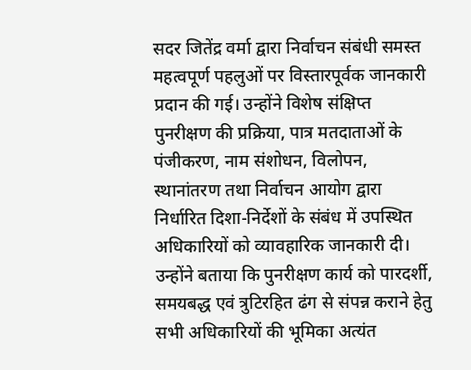सदर जितेंद्र वर्मा द्वारा निर्वाचन संबंधी समस्त महत्वपूर्ण पहलुओं पर विस्तारपूर्वक जानकारी प्रदान की गई। उन्होंने विशेष संक्षिप्त पुनरीक्षण की प्रक्रिया, पात्र मतदाताओं के पंजीकरण, नाम संशोधन, विलोपन, स्थानांतरण तथा निर्वाचन आयोग द्वारा निर्धारित दिशा-निर्देशों के संबंध में उपस्थित अधिकारियों को व्यावहारिक जानकारी दी।
उन्होंने बताया कि पुनरीक्षण कार्य को पारदर्शी, समयबद्ध एवं त्रुटिरहित ढंग से संपन्न कराने हेतु सभी अधिकारियों की भूमिका अत्यंत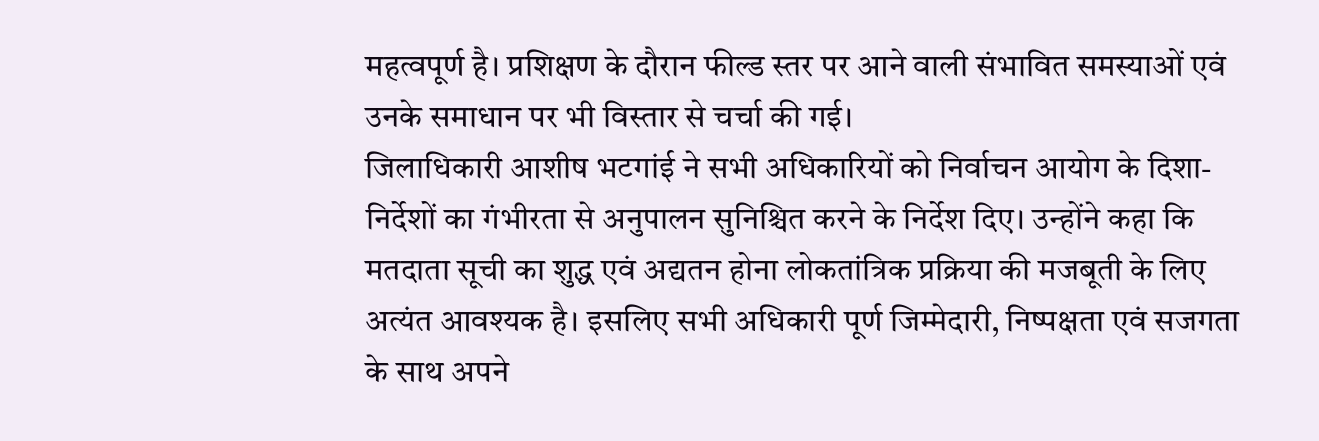महत्वपूर्ण है। प्रशिक्षण के दौरान फील्ड स्तर पर आने वाली संभावित समस्याओं एवं उनके समाधान पर भी विस्तार से चर्चा की गई।
जिलाधिकारी आशीष भटगांई ने सभी अधिकारियों को निर्वाचन आयोग के दिशा-निर्देशों का गंभीरता से अनुपालन सुनिश्चित करने के निर्देश दिए। उन्होंने कहा कि मतदाता सूची का शुद्ध एवं अद्यतन होना लोकतांत्रिक प्रक्रिया की मजबूती के लिए अत्यंत आवश्यक है। इसलिए सभी अधिकारी पूर्ण जिम्मेदारी, निष्पक्षता एवं सजगता के साथ अपने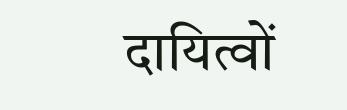दायित्वों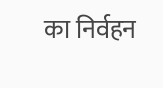का निर्वहन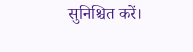सुनिश्चित करें।